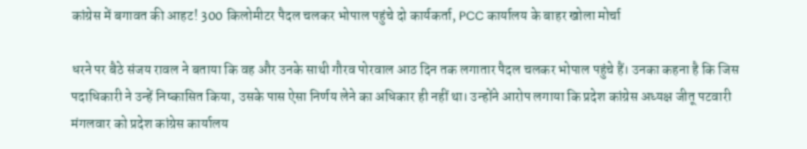कांग्रेस में बगावत की आहट! 300 किलोमीटर पैदल चलकर भोपाल पहुंचे दो कार्यकर्ता, PCC कार्यालय के बाहर खोला मोर्चा

धरने पर बैठे संजय रावल ने बताया कि वह और उनके साथी गौरव पोरवाल आठ दिन तक लगातार पैदल चलकर भोपाल पहुंचे हैं। उनका कहना है कि जिस पदाधिकारी ने उन्हें निष्कासित किया, उसके पास ऐसा निर्णय लेने का अधिकार ही नहीं था। उन्होंने आरोप लगाया कि प्रदेश कांग्रेस अध्यक्ष जीतू पटवारी मंगलवार को प्रदेश कांग्रेस कार्यालय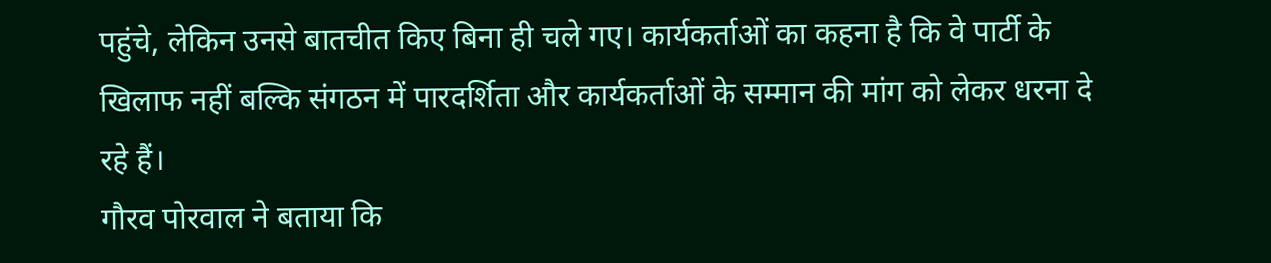पहुंचे, लेकिन उनसे बातचीत किए बिना ही चले गए। कार्यकर्ताओं का कहना है कि वे पार्टी के खिलाफ नहीं बल्कि संगठन में पारदर्शिता और कार्यकर्ताओं के सम्मान की मांग को लेकर धरना दे रहे हैं।
गौरव पोरवाल ने बताया कि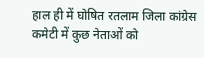हाल ही में घोषित रतलाम जिला कांग्रेस कमेटी में कुछ नेताओं को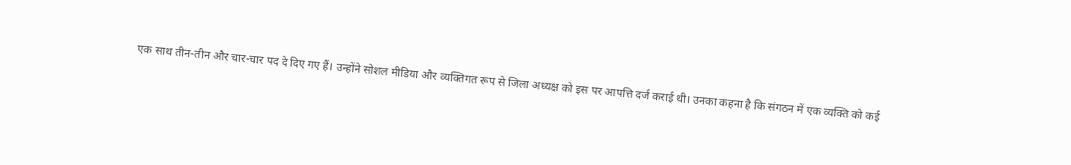एक साथ तीन-तीन और चार-चार पद दे दिए गए हैं। उन्होंने सोशल मीडिया और व्यक्तिगत रूप से जिला अध्यक्ष को इस पर आपत्ति दर्ज कराई थी। उनका कहना है कि संगठन में एक व्यक्ति को कई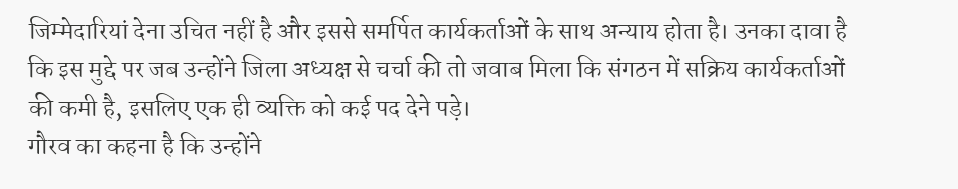जिम्मेदारियां देना उचित नहीं है और इससे समर्पित कार्यकर्ताओं के साथ अन्याय होता है। उनका दावा है कि इस मुद्दे पर जब उन्होंने जिला अध्यक्ष से चर्चा की तो जवाब मिला कि संगठन में सक्रिय कार्यकर्ताओं की कमी है, इसलिए एक ही व्यक्ति को कई पद देने पड़े।
गौरव का कहना है कि उन्होंने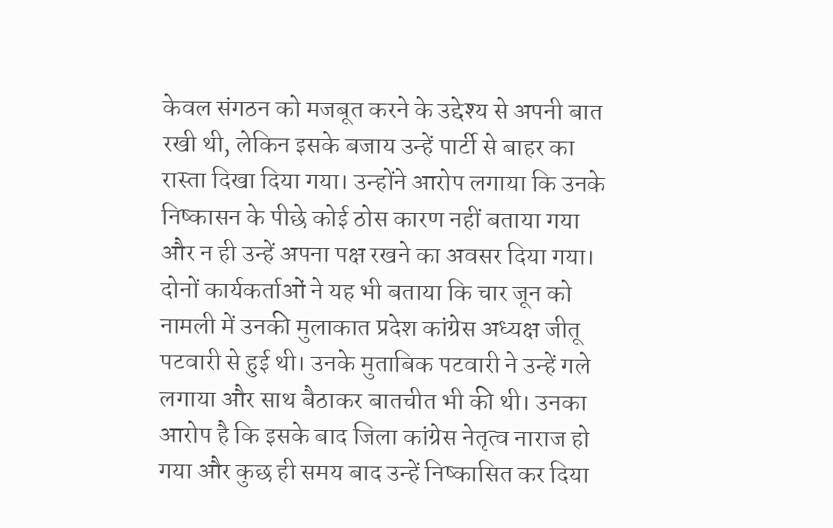केवल संगठन को मजबूत करने के उद्देश्य से अपनी बात रखी थी, लेकिन इसके बजाय उन्हें पार्टी से बाहर का रास्ता दिखा दिया गया। उन्होंने आरोप लगाया कि उनके निष्कासन के पीछे कोई ठोस कारण नहीं बताया गया और न ही उन्हें अपना पक्ष रखने का अवसर दिया गया।
दोनों कार्यकर्ताओं ने यह भी बताया कि चार जून को नामली में उनकी मुलाकात प्रदेश कांग्रेस अध्यक्ष जीतू पटवारी से हुई थी। उनके मुताबिक पटवारी ने उन्हें गले लगाया और साथ बैठाकर बातचीत भी की थी। उनका आरोप है कि इसके बाद जिला कांग्रेस नेतृत्व नाराज हो गया और कुछ ही समय बाद उन्हें निष्कासित कर दिया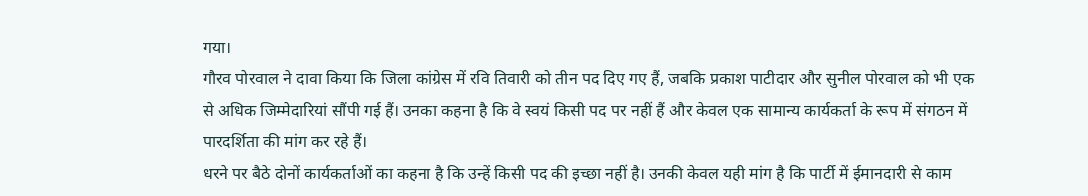गया।
गौरव पोरवाल ने दावा किया कि जिला कांग्रेस में रवि तिवारी को तीन पद दिए गए हैं, जबकि प्रकाश पाटीदार और सुनील पोरवाल को भी एक से अधिक जिम्मेदारियां सौंपी गई हैं। उनका कहना है कि वे स्वयं किसी पद पर नहीं हैं और केवल एक सामान्य कार्यकर्ता के रूप में संगठन में पारदर्शिता की मांग कर रहे हैं।
धरने पर बैठे दोनों कार्यकर्ताओं का कहना है कि उन्हें किसी पद की इच्छा नहीं है। उनकी केवल यही मांग है कि पार्टी में ईमानदारी से काम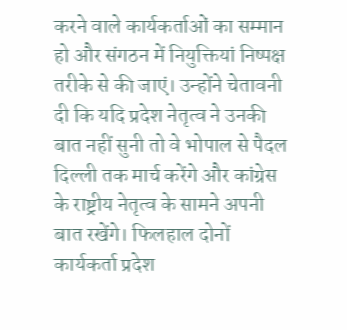करने वाले कार्यकर्ताओं का सम्मान हो और संगठन में नियुक्तियां निष्पक्ष तरीके से की जाएं। उन्होंने चेतावनी दी कि यदि प्रदेश नेतृत्व ने उनकी बात नहीं सुनी तो वे भोपाल से पैदल दिल्ली तक मार्च करेंगे और कांग्रेस के राष्ट्रीय नेतृत्व के सामने अपनी बात रखेंगे। फिलहाल दोनों कार्यकर्ता प्रदेश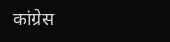कांग्रेस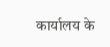कार्यालय के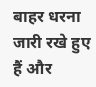बाहर धरना जारी रखे हुए हैं और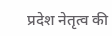प्रदेश नेतृत्व की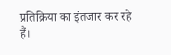प्रतिक्रिया का इंतजार कर रहे हैं।